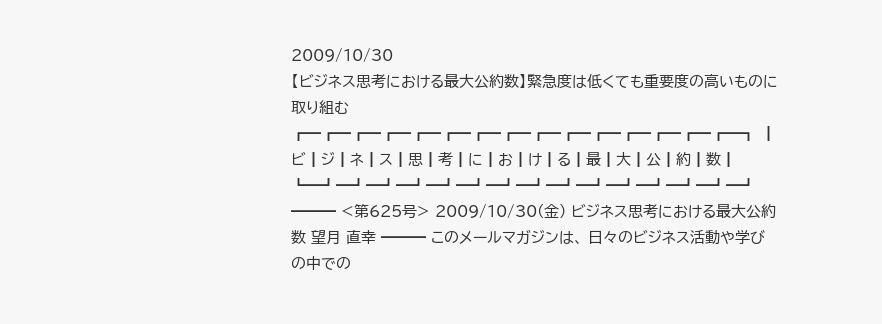2009/10/30
【ビジネス思考における最大公約数】緊急度は低くても重要度の高いものに取り組む
┏━┏━┏━┏━┏━┏━┏━┏━┏━┏━┏━┏━┏━┏━┏━┓ ┃ビ┃ジ┃ネ┃ス┃思┃考┃に┃お┃け┃る┃最┃大┃公┃約┃数┃ ┗━┛━┛━┛━┛━┛━┛━┛━┛━┛━┛━┛━┛━┛━┛━┛ ━━━ <第625号> 2009/10/30(金) ビジネス思考における最大公約数 望月 直幸 ━━━ このメールマガジンは、 日々のビジネス活動や学びの中での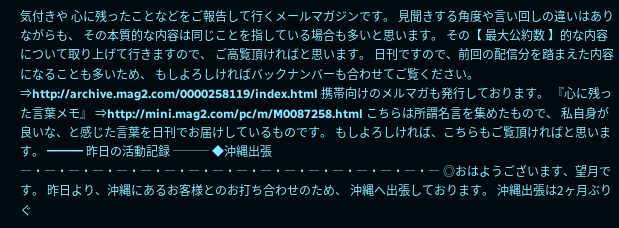気付きや 心に残ったことなどをご報告して行くメールマガジンです。 見聞きする角度や言い回しの違いはありながらも、 その本質的な内容は同じことを指している場合も多いと思います。 その【 最大公約数 】的な内容について取り上げて行きますので、 ご高覧頂ければと思います。 日刊ですので、前回の配信分を踏まえた内容になることも多いため、 もしよろしければバックナンバーも合わせてご覧ください。 ⇒http://archive.mag2.com/0000258119/index.html 携帯向けのメルマガも発行しております。 『心に残った言葉メモ』 ⇒http://mini.mag2.com/pc/m/M0087258.html こちらは所謂名言を集めたもので、 私自身が良いな、と感じた言葉を日刊でお届けしているものです。 もしよろしければ、こちらもご覧頂ければと思います。 ━━━ 昨日の活動記録 ─── ◆沖縄出張 ―・―・―・―・―・―・―・―・―・―・―・―・―・―・―・―・―・― ◎おはようございます、望月です。 昨日より、沖縄にあるお客様とのお打ち合わせのため、 沖縄へ出張しております。 沖縄出張は2ヶ月ぶりぐ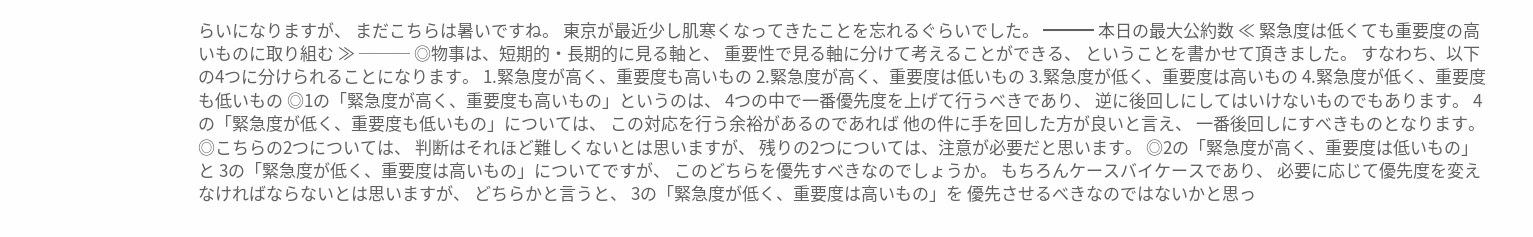らいになりますが、 まだこちらは暑いですね。 東京が最近少し肌寒くなってきたことを忘れるぐらいでした。 ━━━ 本日の最大公約数 ≪ 緊急度は低くても重要度の高いものに取り組む ≫ ─── ◎物事は、短期的・長期的に見る軸と、 重要性で見る軸に分けて考えることができる、 ということを書かせて頂きました。 すなわち、以下の4つに分けられることになります。 1.緊急度が高く、重要度も高いもの 2.緊急度が高く、重要度は低いもの 3.緊急度が低く、重要度は高いもの 4.緊急度が低く、重要度も低いもの ◎1の「緊急度が高く、重要度も高いもの」というのは、 4つの中で一番優先度を上げて行うべきであり、 逆に後回しにしてはいけないものでもあります。 4の「緊急度が低く、重要度も低いもの」については、 この対応を行う余裕があるのであれば 他の件に手を回した方が良いと言え、 一番後回しにすべきものとなります。 ◎こちらの2つについては、 判断はそれほど難しくないとは思いますが、 残りの2つについては、注意が必要だと思います。 ◎2の「緊急度が高く、重要度は低いもの」と 3の「緊急度が低く、重要度は高いもの」についてですが、 このどちらを優先すべきなのでしょうか。 もちろんケースバイケースであり、 必要に応じて優先度を変えなければならないとは思いますが、 どちらかと言うと、 3の「緊急度が低く、重要度は高いもの」を 優先させるべきなのではないかと思っ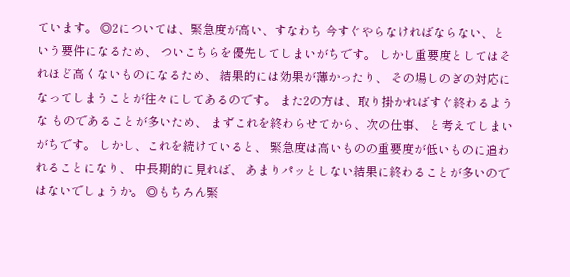ています。 ◎2については、緊急度が高い、すなわち 今すぐやらなければならない、という要件になるため、 ついこちらを優先してしまいがちです。 しかし重要度としてはそれほど高くないものになるため、 結果的には効果が薄かったり、 その場しのぎの対応になってしまうことが往々にしてあるのです。 また2の方は、取り掛かればすぐ終わるような ものであることが多いため、 まずこれを終わらせてから、次の仕事、 と考えてしまいがちです。 しかし、これを続けていると、 緊急度は高いものの重要度が低いものに追われることになり、 中長期的に見れば、 あまりパッとしない結果に終わることが多いのではないでしょうか。 ◎もちろん緊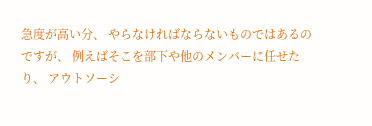急度が高い分、 やらなければならないものではあるのですが、 例えばそこを部下や他のメンバーに任せたり、 アウトソーシ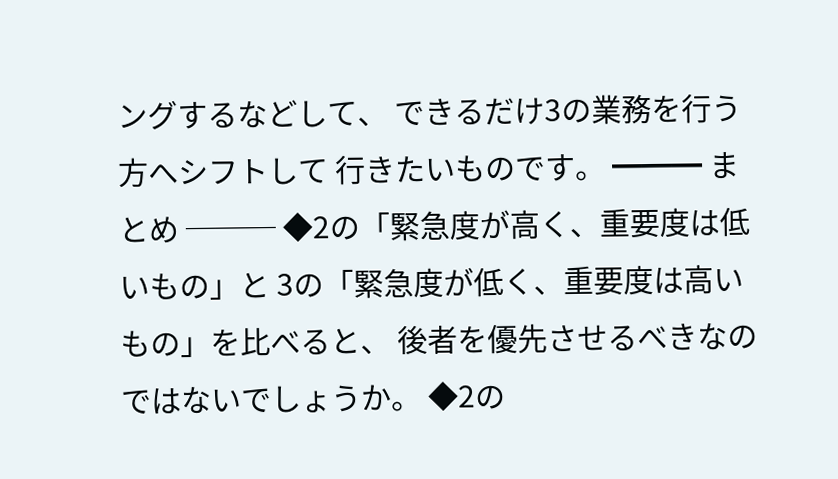ングするなどして、 できるだけ3の業務を行う方へシフトして 行きたいものです。 ━━━ まとめ ─── ◆2の「緊急度が高く、重要度は低いもの」と 3の「緊急度が低く、重要度は高いもの」を比べると、 後者を優先させるべきなのではないでしょうか。 ◆2の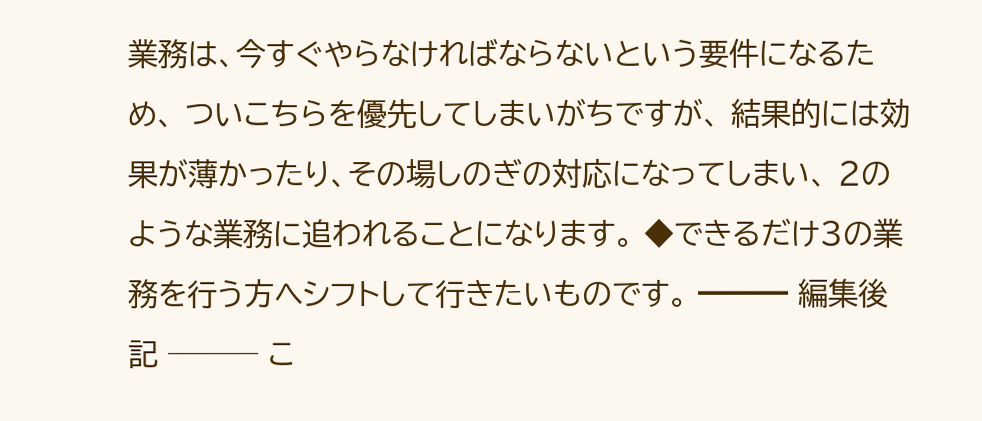業務は、今すぐやらなければならないという要件になるため、 ついこちらを優先してしまいがちですが、 結果的には効果が薄かったり、その場しのぎの対応になってしまい、 2のような業務に追われることになります。 ◆できるだけ3の業務を行う方へシフトして行きたいものです。 ━━━ 編集後記 ─── こ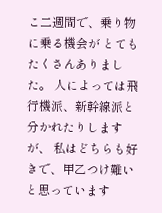こ二週間で、乗り物に乗る機会が とてもたくさんありました。 人によっては飛行機派、新幹線派と分かれたりしますが、 私はどちらも好きで、甲乙つけ難いと思っています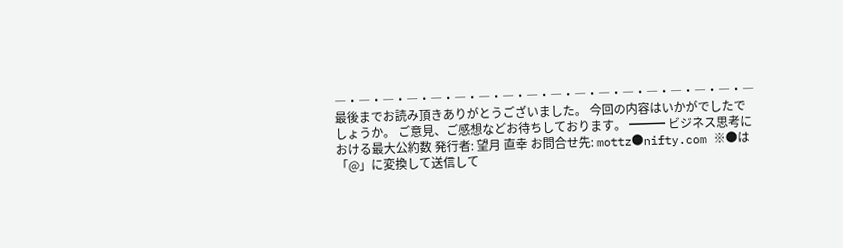―・―・―・―・―・―・―・―・―・―・―・―・―・―・―・―・―・― 最後までお読み頂きありがとうございました。 今回の内容はいかがでしたでしょうか。 ご意見、ご感想などお待ちしております。 ━━━ ビジネス思考における最大公約数 発行者: 望月 直幸 お問合せ先: mottz●nifty.com ※●は「@」に変換して送信して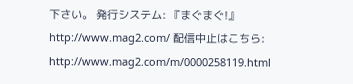下さい。 発行システム: 『まぐまぐ!』 http://www.mag2.com/ 配信中止はこちら: http://www.mag2.com/m/0000258119.html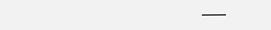───